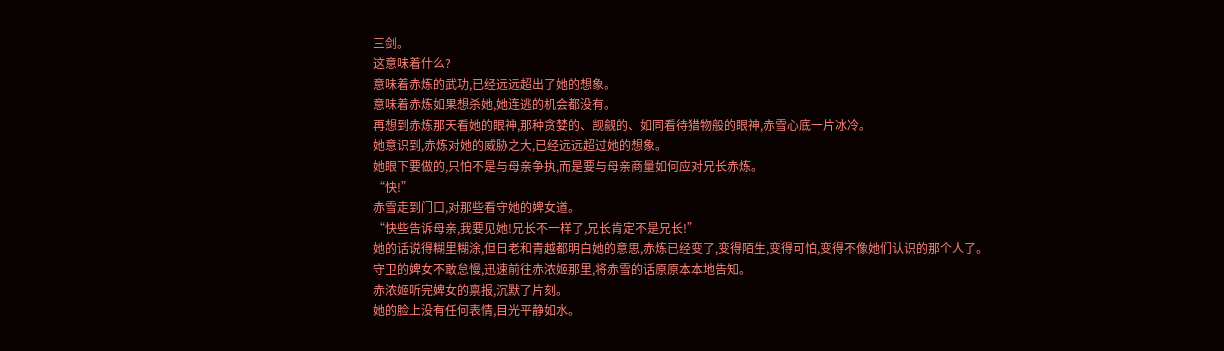三剑。
这意味着什么?
意味着赤炼的武功,已经远远超出了她的想象。
意味着赤炼如果想杀她,她连逃的机会都没有。
再想到赤炼那天看她的眼神,那种贪婪的、觊觎的、如同看待猎物般的眼神,赤雪心底一片冰冷。
她意识到,赤炼对她的威胁之大,已经远远超过她的想象。
她眼下要做的,只怕不是与母亲争执,而是要与母亲商量如何应对兄长赤炼。
“快!”
赤雪走到门口,对那些看守她的婢女道。
“快些告诉母亲,我要见她!兄长不一样了,兄长肯定不是兄长!”
她的话说得糊里糊涂,但日老和青越都明白她的意思,赤炼已经变了,变得陌生,变得可怕,变得不像她们认识的那个人了。
守卫的婢女不敢怠慢,迅速前往赤浓姬那里,将赤雪的话原原本本地告知。
赤浓姬听完婢女的禀报,沉默了片刻。
她的脸上没有任何表情,目光平静如水。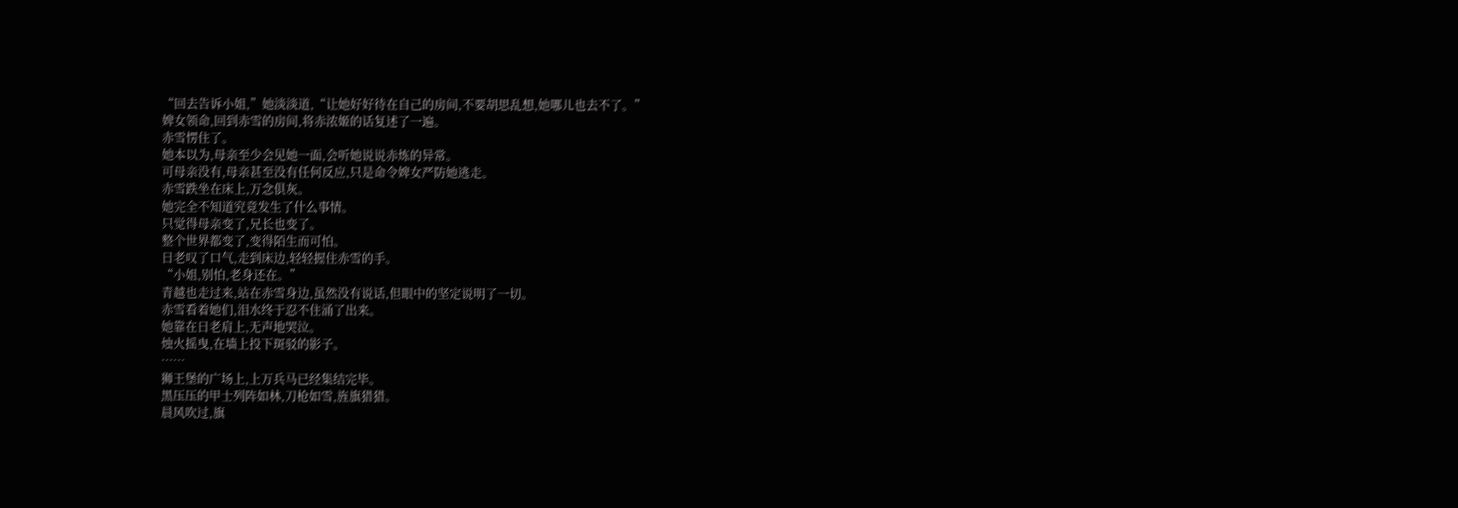“回去告诉小姐,”她淡淡道,“让她好好待在自己的房间,不要胡思乱想,她哪儿也去不了。”
婢女领命,回到赤雪的房间,将赤浓姬的话复述了一遍。
赤雪愣住了。
她本以为,母亲至少会见她一面,会听她说说赤炼的异常。
可母亲没有,母亲甚至没有任何反应,只是命令婢女严防她逃走。
赤雪跌坐在床上,万念俱灰。
她完全不知道究竟发生了什么事情。
只觉得母亲变了,兄长也变了。
整个世界都变了,变得陌生而可怕。
日老叹了口气,走到床边,轻轻握住赤雪的手。
“小姐,别怕,老身还在。”
青越也走过来,站在赤雪身边,虽然没有说话,但眼中的坚定说明了一切。
赤雪看着她们,泪水终于忍不住涌了出来。
她靠在日老肩上,无声地哭泣。
烛火摇曳,在墙上投下斑驳的影子。
……
狮王堡的广场上,上万兵马已经集结完毕。
黑压压的甲士列阵如林,刀枪如雪,旌旗猎猎。
晨风吹过,旗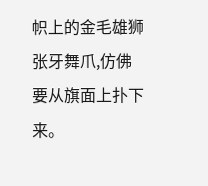帜上的金毛雄狮张牙舞爪,仿佛要从旗面上扑下来。